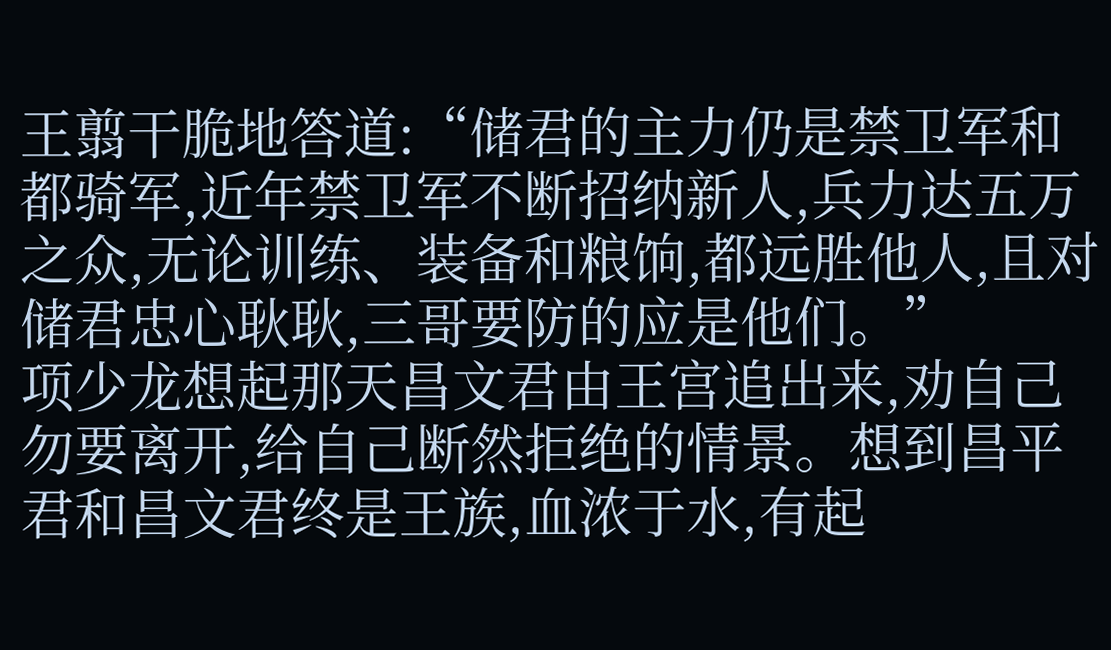王翦干脆地答道:“储君的主力仍是禁卫军和都骑军,近年禁卫军不断招纳新人,兵力达五万之众,无论训练、装备和粮饷,都远胜他人,且对储君忠心耿耿,三哥要防的应是他们。”
项少龙想起那天昌文君由王宫追出来,劝自己勿要离开,给自己断然拒绝的情景。想到昌平君和昌文君终是王族,血浓于水,有起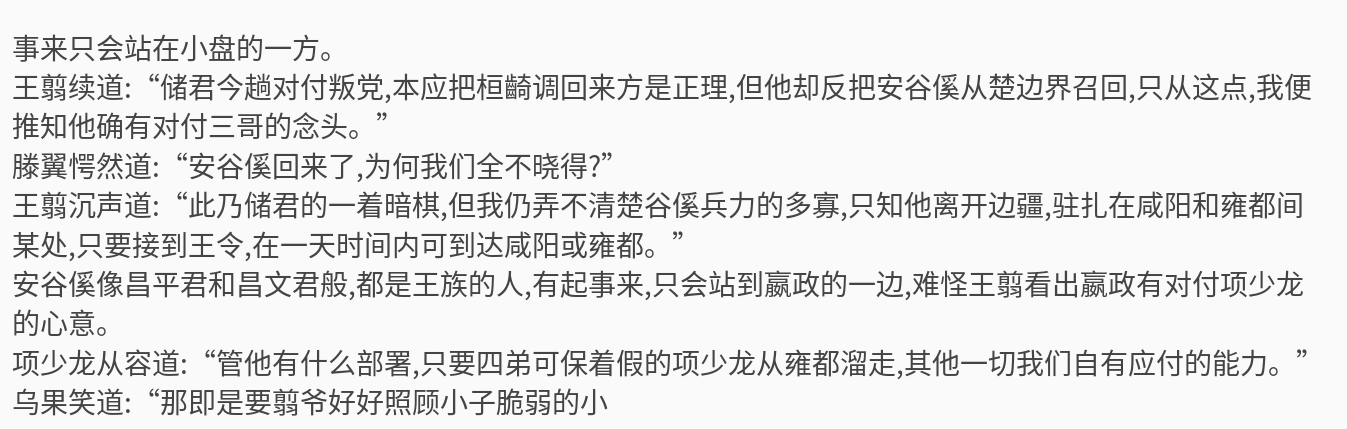事来只会站在小盘的一方。
王翦续道:“储君今趟对付叛党,本应把桓齮调回来方是正理,但他却反把安谷傒从楚边界召回,只从这点,我便推知他确有对付三哥的念头。”
滕翼愕然道:“安谷傒回来了,为何我们全不晓得?”
王翦沉声道:“此乃储君的一着暗棋,但我仍弄不清楚谷傒兵力的多寡,只知他离开边疆,驻扎在咸阳和雍都间某处,只要接到王令,在一天时间内可到达咸阳或雍都。”
安谷傒像昌平君和昌文君般,都是王族的人,有起事来,只会站到嬴政的一边,难怪王翦看出嬴政有对付项少龙的心意。
项少龙从容道:“管他有什么部署,只要四弟可保着假的项少龙从雍都溜走,其他一切我们自有应付的能力。”
乌果笑道:“那即是要翦爷好好照顾小子脆弱的小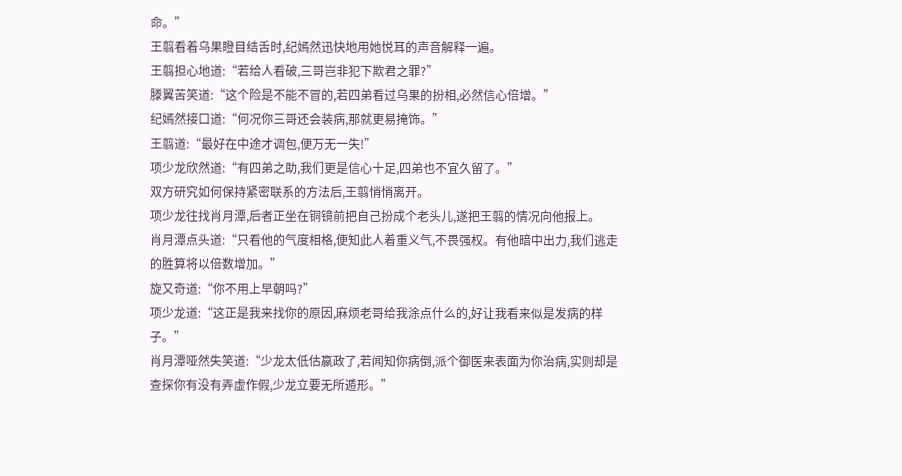命。”
王翦看着乌果瞪目结舌时,纪嫣然迅快地用她悦耳的声音解释一遍。
王翦担心地道:“若给人看破,三哥岂非犯下欺君之罪?”
滕翼苦笑道:“这个险是不能不冒的,若四弟看过乌果的扮相,必然信心倍增。”
纪嫣然接口道:“何况你三哥还会装病,那就更易掩饰。”
王翦道:“最好在中途才调包,便万无一失!”
项少龙欣然道:“有四弟之助,我们更是信心十足,四弟也不宜久留了。”
双方研究如何保持紧密联系的方法后,王翦悄悄离开。
项少龙往找肖月潭,后者正坐在铜镜前把自己扮成个老头儿,遂把王翦的情况向他报上。
肖月潭点头道:“只看他的气度相格,便知此人着重义气,不畏强权。有他暗中出力,我们逃走的胜算将以倍数增加。”
旋又奇道:“你不用上早朝吗?”
项少龙道:“这正是我来找你的原因,麻烦老哥给我涂点什么的,好让我看来似是发病的样子。”
肖月潭哑然失笑道:“少龙太低估嬴政了,若闻知你病倒,派个御医来表面为你治病,实则却是查探你有没有弄虚作假,少龙立要无所遁形。”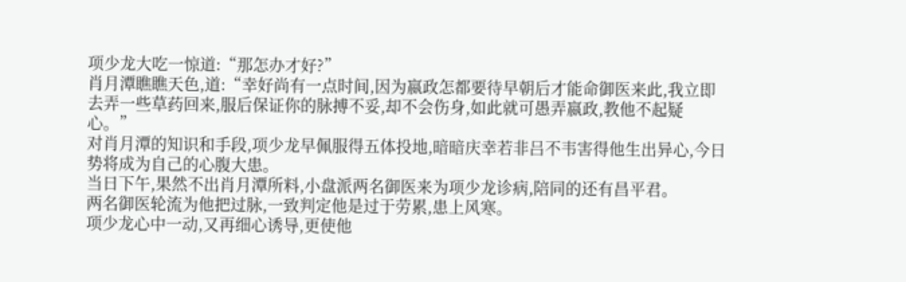项少龙大吃一惊道:“那怎办才好?”
肖月潭瞧瞧天色,道:“幸好尚有一点时间,因为嬴政怎都要待早朝后才能命御医来此,我立即去弄一些草药回来,服后保证你的脉搏不妥,却不会伤身,如此就可愚弄嬴政,教他不起疑心。”
对肖月潭的知识和手段,项少龙早佩服得五体投地,暗暗庆幸若非吕不韦害得他生出异心,今日势将成为自己的心腹大患。
当日下午,果然不出肖月潭所料,小盘派两名御医来为项少龙诊病,陪同的还有昌平君。
两名御医轮流为他把过脉,一致判定他是过于劳累,患上风寒。
项少龙心中一动,又再细心诱导,更使他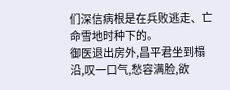们深信病根是在兵败逃走、亡命雪地时种下的。
御医退出房外,昌平君坐到榻沿,叹一口气,愁容满脸,欲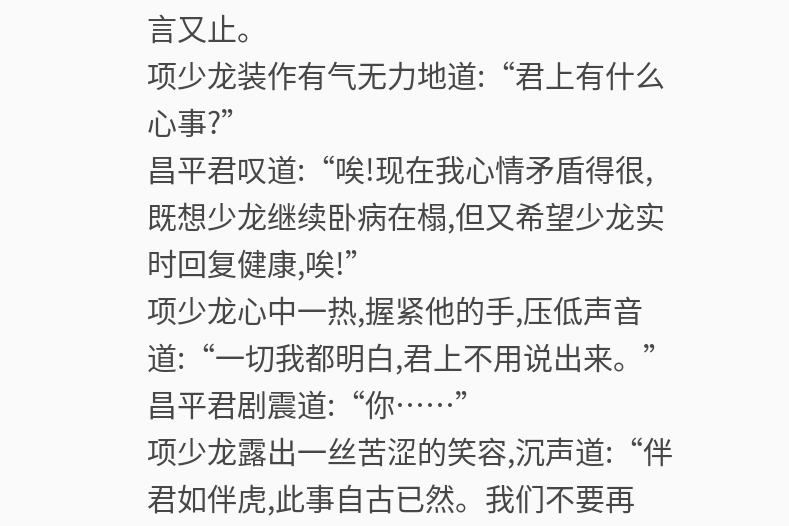言又止。
项少龙装作有气无力地道:“君上有什么心事?”
昌平君叹道:“唉!现在我心情矛盾得很,既想少龙继续卧病在榻,但又希望少龙实时回复健康,唉!”
项少龙心中一热,握紧他的手,压低声音道:“一切我都明白,君上不用说出来。”
昌平君剧震道:“你……”
项少龙露出一丝苦涩的笑容,沉声道:“伴君如伴虎,此事自古已然。我们不要再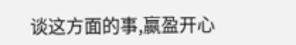谈这方面的事,嬴盈开心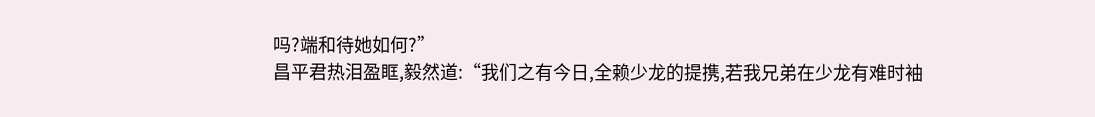吗?端和待她如何?”
昌平君热泪盈眶,毅然道:“我们之有今日,全赖少龙的提携,若我兄弟在少龙有难时袖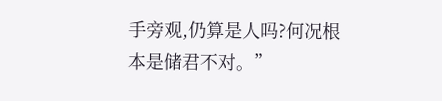手旁观,仍算是人吗?何况根本是储君不对。”